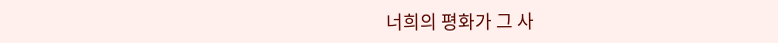너희의 평화가 그 사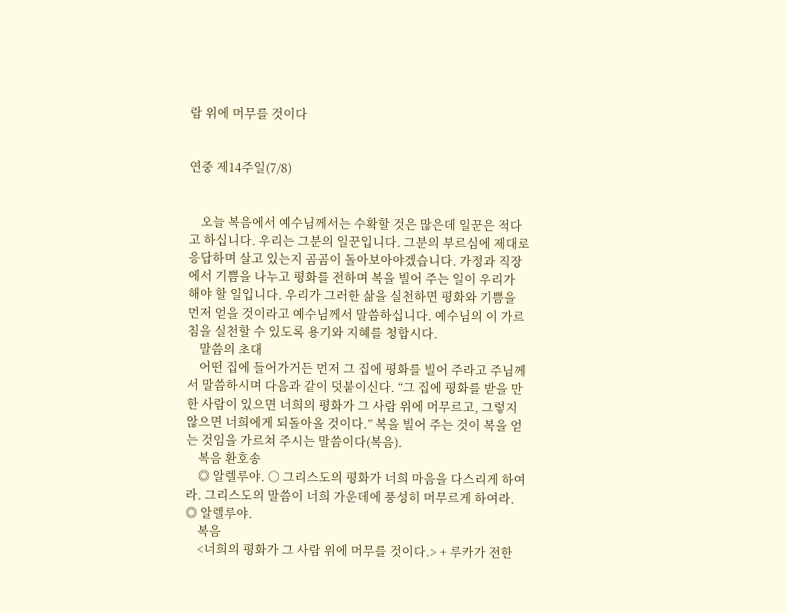람 위에 머무를 것이다


연중 제14주일(7/8)


    오늘 복음에서 예수님께서는 수확할 것은 많은데 일꾼은 적다고 하십니다. 우리는 그분의 일꾼입니다. 그분의 부르심에 제대로 응답하며 살고 있는지 곰곰이 돌아보아야겠습니다. 가정과 직장에서 기쁨을 나누고 평화를 전하며 복을 빌어 주는 일이 우리가 해야 할 일입니다. 우리가 그러한 삶을 실천하면 평화와 기쁨을 먼저 얻을 것이라고 예수님께서 말씀하십니다. 예수님의 이 가르침을 실천할 수 있도록 용기와 지혜를 청합시다.
    말씀의 초대
    어떤 집에 들어가거든 먼저 그 집에 평화를 빌어 주라고 주님께서 말씀하시며 다음과 같이 덧붙이신다. “그 집에 평화를 받을 만한 사람이 있으면 너희의 평화가 그 사람 위에 머무르고, 그렇지 않으면 너희에게 되돌아올 것이다.” 복을 빌어 주는 것이 복을 얻는 것임을 가르쳐 주시는 말씀이다(복음).
    복음 환호송
    ◎ 알렐루야. ○ 그리스도의 평화가 너희 마음을 다스리게 하여라. 그리스도의 말씀이 너희 가운데에 풍성히 머무르게 하여라. ◎ 알렐루야.
    복음
    <너희의 평화가 그 사람 위에 머무를 것이다.> + 루카가 전한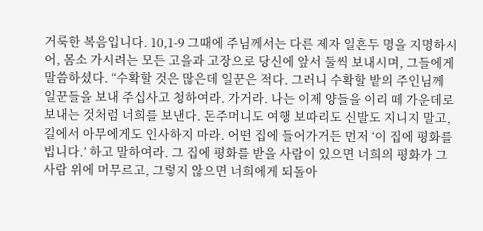거룩한 복음입니다. 10,1-9 그때에 주님께서는 다른 제자 일흔두 명을 지명하시어, 몸소 가시려는 모든 고을과 고장으로 당신에 앞서 둘씩 보내시며, 그들에게 말씀하셨다. “수확할 것은 많은데 일꾼은 적다. 그러니 수확할 밭의 주인님께 일꾼들을 보내 주십사고 청하여라. 가거라. 나는 이제 양들을 이리 떼 가운데로 보내는 것처럼 너희를 보낸다. 돈주머니도 여행 보따리도 신발도 지니지 말고, 길에서 아무에게도 인사하지 마라. 어떤 집에 들어가거든 먼저 ‘이 집에 평화를 빕니다.’ 하고 말하여라. 그 집에 평화를 받을 사람이 있으면 너희의 평화가 그 사람 위에 머무르고, 그렇지 않으면 너희에게 되돌아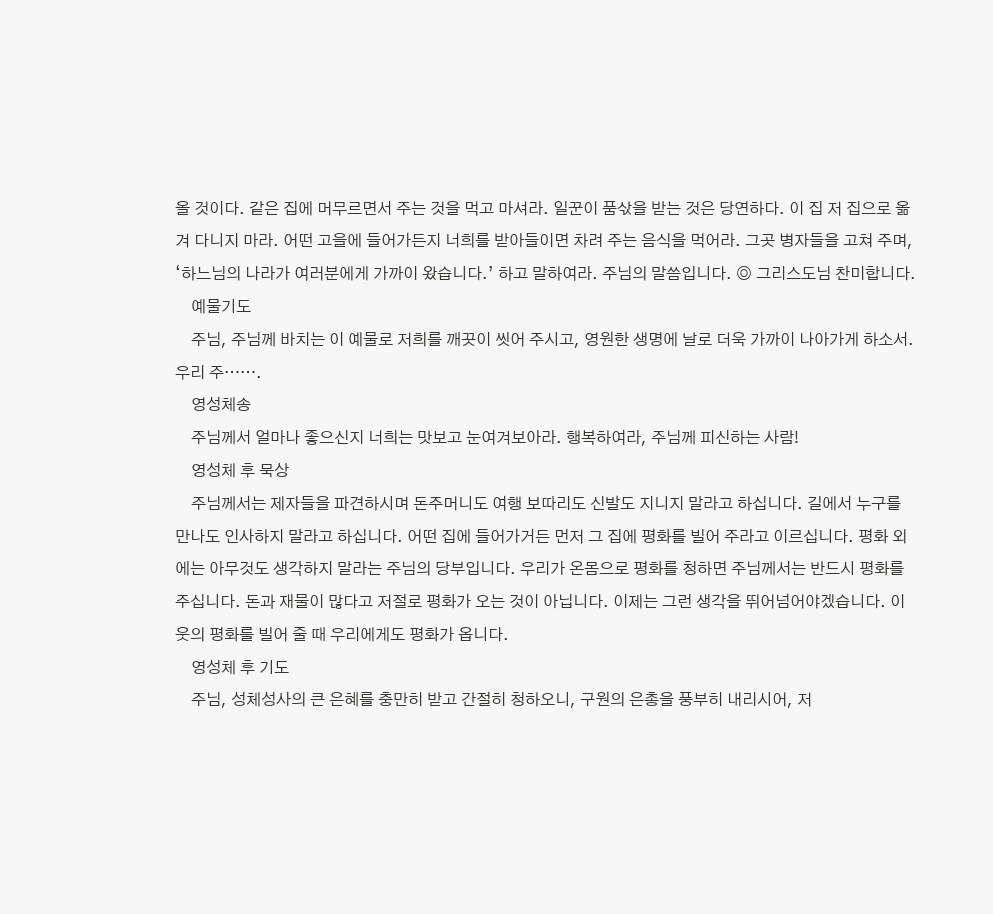올 것이다. 같은 집에 머무르면서 주는 것을 먹고 마셔라. 일꾼이 품삯을 받는 것은 당연하다. 이 집 저 집으로 옮겨 다니지 마라. 어떤 고을에 들어가든지 너희를 받아들이면 차려 주는 음식을 먹어라. 그곳 병자들을 고쳐 주며, ‘하느님의 나라가 여러분에게 가까이 왔습니다.’ 하고 말하여라. 주님의 말씀입니다. ◎ 그리스도님 찬미합니다.
    예물기도
    주님, 주님께 바치는 이 예물로 저희를 깨끗이 씻어 주시고, 영원한 생명에 날로 더욱 가까이 나아가게 하소서. 우리 주…….
    영성체송
    주님께서 얼마나 좋으신지 너희는 맛보고 눈여겨보아라. 행복하여라, 주님께 피신하는 사람!
    영성체 후 묵상
    주님께서는 제자들을 파견하시며 돈주머니도 여행 보따리도 신발도 지니지 말라고 하십니다. 길에서 누구를 만나도 인사하지 말라고 하십니다. 어떤 집에 들어가거든 먼저 그 집에 평화를 빌어 주라고 이르십니다. 평화 외에는 아무것도 생각하지 말라는 주님의 당부입니다. 우리가 온몸으로 평화를 청하면 주님께서는 반드시 평화를 주십니다. 돈과 재물이 많다고 저절로 평화가 오는 것이 아닙니다. 이제는 그런 생각을 뛰어넘어야겠습니다. 이웃의 평화를 빌어 줄 때 우리에게도 평화가 옵니다.
    영성체 후 기도
    주님, 성체성사의 큰 은혜를 충만히 받고 간절히 청하오니, 구원의 은총을 풍부히 내리시어, 저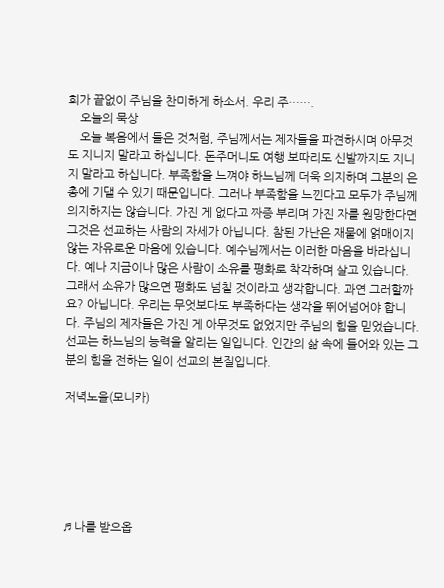희가 끝없이 주님을 찬미하게 하소서. 우리 주…….
    오늘의 묵상
    오늘 복음에서 들은 것처럼, 주님께서는 제자들을 파견하시며 아무것도 지니지 말라고 하십니다. 돈주머니도 여행 보따리도 신발까지도 지니지 말라고 하십니다. 부족함을 느껴야 하느님께 더욱 의지하며 그분의 은총에 기댈 수 있기 때문입니다. 그러나 부족함을 느낀다고 모두가 주님께 의지하지는 않습니다. 가진 게 없다고 짜증 부리며 가진 자를 원망한다면 그것은 선교하는 사람의 자세가 아닙니다. 참된 가난은 재물에 얽매이지 않는 자유로운 마음에 있습니다. 예수님께서는 이러한 마음을 바라십니다. 예나 지금이나 많은 사람이 소유를 평화로 착각하며 살고 있습니다. 그래서 소유가 많으면 평화도 넘칠 것이라고 생각합니다. 과연 그러할까요? 아닙니다. 우리는 무엇보다도 부족하다는 생각을 뛰어넘어야 합니다. 주님의 제자들은 가진 게 아무것도 없었지만 주님의 힘을 믿었습니다. 선교는 하느님의 능력을 알리는 일입니다. 인간의 삶 속에 들어와 있는 그분의 힘을 전하는 일이 선교의 본질입니다.

저녁노을(모니카)






♬ 나를 받으옵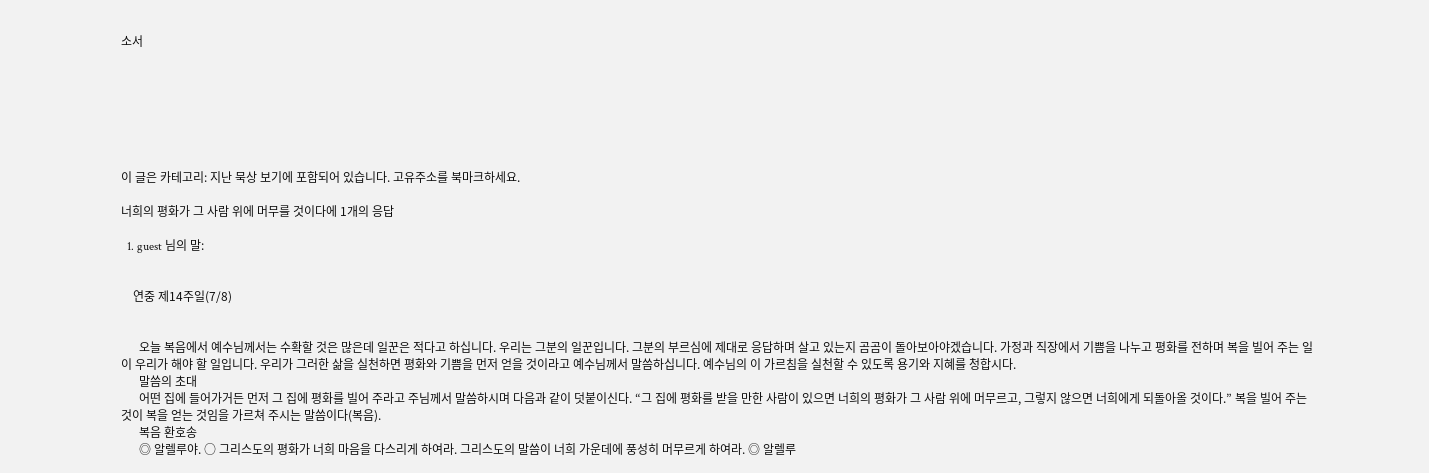소서







이 글은 카테고리: 지난 묵상 보기에 포함되어 있습니다. 고유주소를 북마크하세요.

너희의 평화가 그 사람 위에 머무를 것이다에 1개의 응답

  1. guest 님의 말:


    연중 제14주일(7/8)


      오늘 복음에서 예수님께서는 수확할 것은 많은데 일꾼은 적다고 하십니다. 우리는 그분의 일꾼입니다. 그분의 부르심에 제대로 응답하며 살고 있는지 곰곰이 돌아보아야겠습니다. 가정과 직장에서 기쁨을 나누고 평화를 전하며 복을 빌어 주는 일이 우리가 해야 할 일입니다. 우리가 그러한 삶을 실천하면 평화와 기쁨을 먼저 얻을 것이라고 예수님께서 말씀하십니다. 예수님의 이 가르침을 실천할 수 있도록 용기와 지혜를 청합시다.
      말씀의 초대
      어떤 집에 들어가거든 먼저 그 집에 평화를 빌어 주라고 주님께서 말씀하시며 다음과 같이 덧붙이신다. “그 집에 평화를 받을 만한 사람이 있으면 너희의 평화가 그 사람 위에 머무르고, 그렇지 않으면 너희에게 되돌아올 것이다.” 복을 빌어 주는 것이 복을 얻는 것임을 가르쳐 주시는 말씀이다(복음).
      복음 환호송
      ◎ 알렐루야. ○ 그리스도의 평화가 너희 마음을 다스리게 하여라. 그리스도의 말씀이 너희 가운데에 풍성히 머무르게 하여라. ◎ 알렐루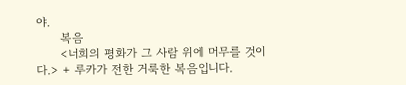야.
      복음
      <너희의 평화가 그 사람 위에 머무를 것이다.> + 루카가 전한 거룩한 복음입니다.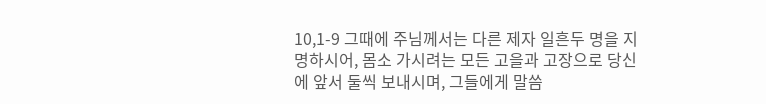10,1-9 그때에 주님께서는 다른 제자 일흔두 명을 지명하시어, 몸소 가시려는 모든 고을과 고장으로 당신에 앞서 둘씩 보내시며, 그들에게 말씀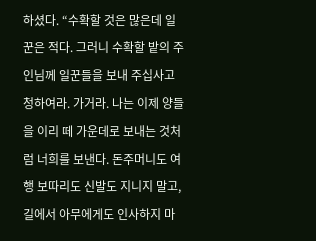하셨다. “수확할 것은 많은데 일꾼은 적다. 그러니 수확할 밭의 주인님께 일꾼들을 보내 주십사고 청하여라. 가거라. 나는 이제 양들을 이리 떼 가운데로 보내는 것처럼 너희를 보낸다. 돈주머니도 여행 보따리도 신발도 지니지 말고, 길에서 아무에게도 인사하지 마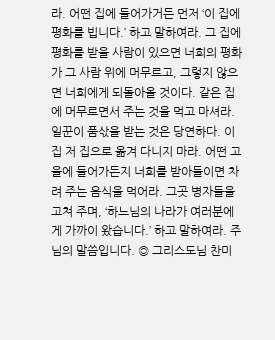라. 어떤 집에 들어가거든 먼저 ‘이 집에 평화를 빕니다.’ 하고 말하여라. 그 집에 평화를 받을 사람이 있으면 너희의 평화가 그 사람 위에 머무르고, 그렇지 않으면 너희에게 되돌아올 것이다. 같은 집에 머무르면서 주는 것을 먹고 마셔라. 일꾼이 품삯을 받는 것은 당연하다. 이 집 저 집으로 옮겨 다니지 마라. 어떤 고을에 들어가든지 너희를 받아들이면 차려 주는 음식을 먹어라. 그곳 병자들을 고쳐 주며, ‘하느님의 나라가 여러분에게 가까이 왔습니다.’ 하고 말하여라. 주님의 말씀입니다. ◎ 그리스도님 찬미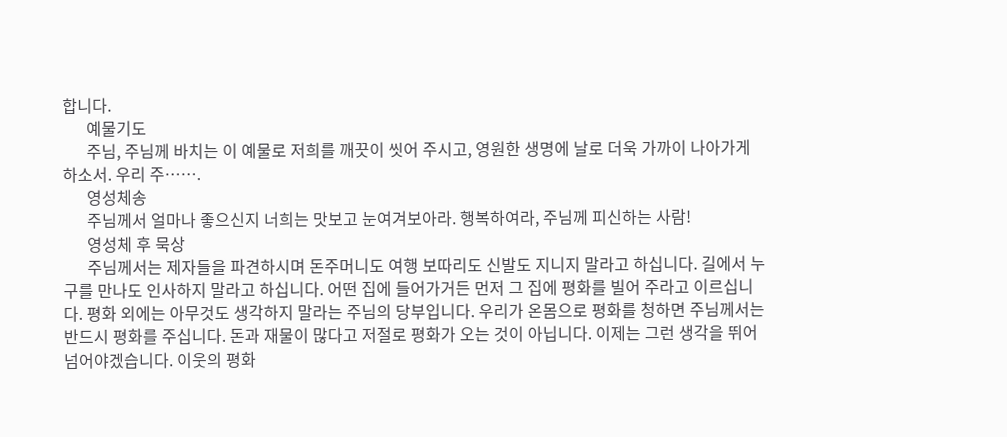합니다.
      예물기도
      주님, 주님께 바치는 이 예물로 저희를 깨끗이 씻어 주시고, 영원한 생명에 날로 더욱 가까이 나아가게 하소서. 우리 주…….
      영성체송
      주님께서 얼마나 좋으신지 너희는 맛보고 눈여겨보아라. 행복하여라, 주님께 피신하는 사람!
      영성체 후 묵상
      주님께서는 제자들을 파견하시며 돈주머니도 여행 보따리도 신발도 지니지 말라고 하십니다. 길에서 누구를 만나도 인사하지 말라고 하십니다. 어떤 집에 들어가거든 먼저 그 집에 평화를 빌어 주라고 이르십니다. 평화 외에는 아무것도 생각하지 말라는 주님의 당부입니다. 우리가 온몸으로 평화를 청하면 주님께서는 반드시 평화를 주십니다. 돈과 재물이 많다고 저절로 평화가 오는 것이 아닙니다. 이제는 그런 생각을 뛰어넘어야겠습니다. 이웃의 평화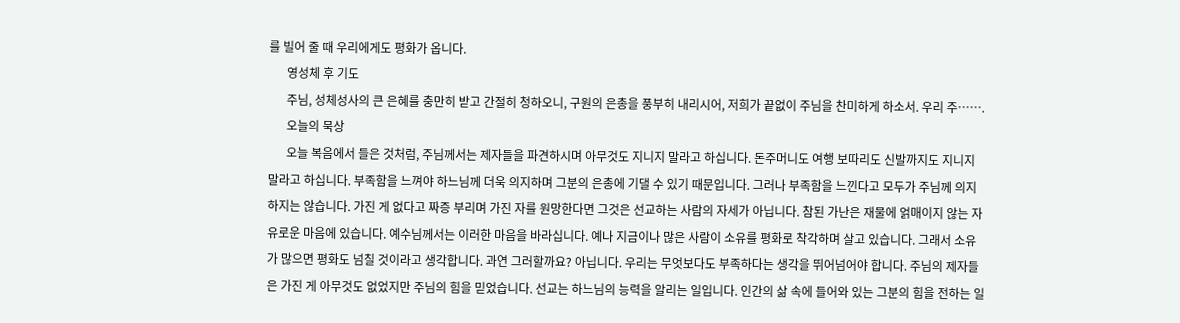를 빌어 줄 때 우리에게도 평화가 옵니다.
      영성체 후 기도
      주님, 성체성사의 큰 은혜를 충만히 받고 간절히 청하오니, 구원의 은총을 풍부히 내리시어, 저희가 끝없이 주님을 찬미하게 하소서. 우리 주…….
      오늘의 묵상
      오늘 복음에서 들은 것처럼, 주님께서는 제자들을 파견하시며 아무것도 지니지 말라고 하십니다. 돈주머니도 여행 보따리도 신발까지도 지니지 말라고 하십니다. 부족함을 느껴야 하느님께 더욱 의지하며 그분의 은총에 기댈 수 있기 때문입니다. 그러나 부족함을 느낀다고 모두가 주님께 의지하지는 않습니다. 가진 게 없다고 짜증 부리며 가진 자를 원망한다면 그것은 선교하는 사람의 자세가 아닙니다. 참된 가난은 재물에 얽매이지 않는 자유로운 마음에 있습니다. 예수님께서는 이러한 마음을 바라십니다. 예나 지금이나 많은 사람이 소유를 평화로 착각하며 살고 있습니다. 그래서 소유가 많으면 평화도 넘칠 것이라고 생각합니다. 과연 그러할까요? 아닙니다. 우리는 무엇보다도 부족하다는 생각을 뛰어넘어야 합니다. 주님의 제자들은 가진 게 아무것도 없었지만 주님의 힘을 믿었습니다. 선교는 하느님의 능력을 알리는 일입니다. 인간의 삶 속에 들어와 있는 그분의 힘을 전하는 일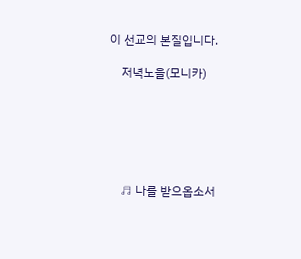이 선교의 본질입니다.

    저녁노을(모니카)






    ♬ 나를 받으옵소서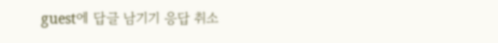guest에 답글 남기기 응답 취소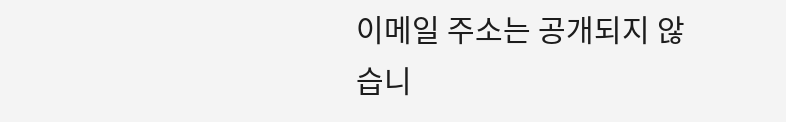이메일 주소는 공개되지 않습니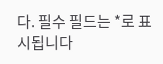다. 필수 필드는 *로 표시됩니다